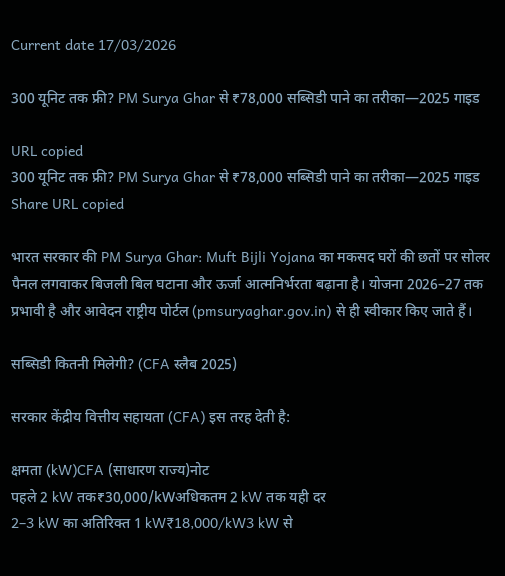Current date 17/03/2026

300 यूनिट तक फ्री? PM Surya Ghar से ₹78,000 सब्सिडी पाने का तरीका—2025 गाइड

URL copied
300 यूनिट तक फ्री? PM Surya Ghar से ₹78,000 सब्सिडी पाने का तरीका—2025 गाइड
Share URL copied

भारत सरकार की PM Surya Ghar: Muft Bijli Yojana का मकसद घरों की छतों पर सोलर पैनल लगवाकर बिजली बिल घटाना और ऊर्जा आत्मनिर्भरता बढ़ाना है। योजना 2026–27 तक प्रभावी है और आवेदन राष्ट्रीय पोर्टल (pmsuryaghar.gov.in) से ही स्वीकार किए जाते हैं।

सब्सिडी कितनी मिलेगी? (CFA स्लैब 2025)

सरकार केंद्रीय वित्तीय सहायता (CFA) इस तरह देती है:

क्षमता (kW)CFA (साधारण राज्य)नोट
पहले 2 kW तक₹30,000/kWअधिकतम 2 kW तक यही दर
2–3 kW का अतिरिक्त 1 kW₹18,000/kW3 kW से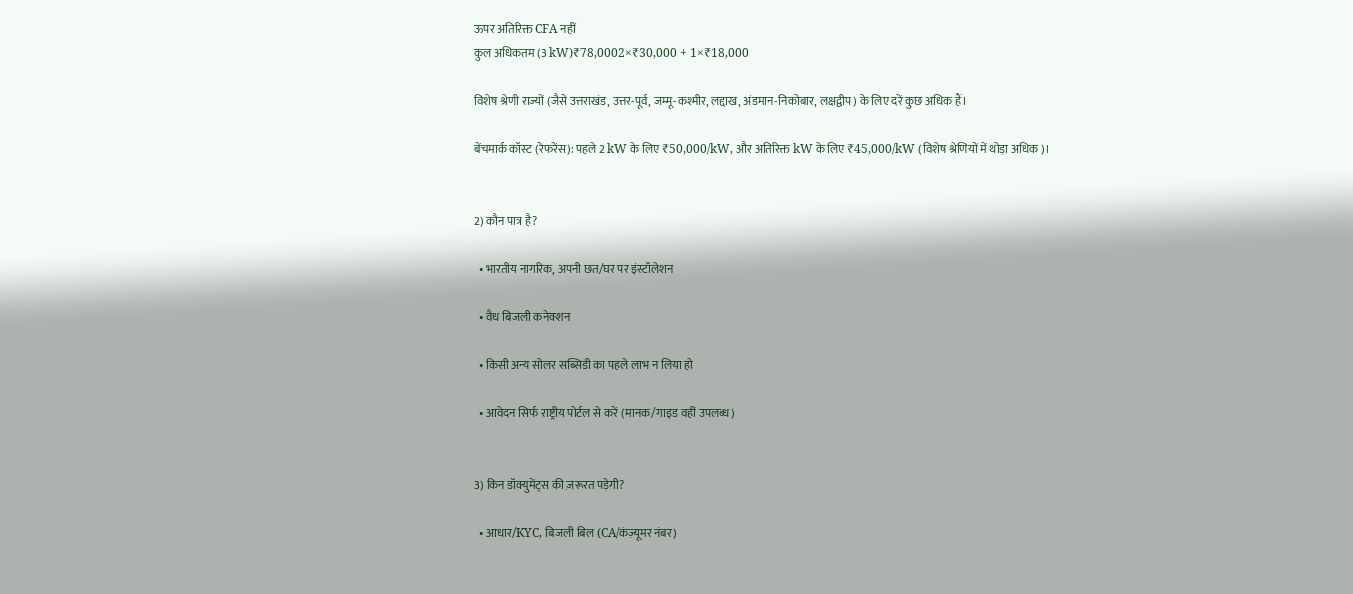ऊपर अतिरिक्त CFA नहीं
कुल अधिकतम (3 kW)₹78,0002×₹30,000 + 1×₹18,000

विशेष श्रेणी राज्यों (जैसे उत्तराखंड, उत्तर-पूर्व, जम्मू-कश्मीर, लद्दाख, अंडमान-निकोबार, लक्षद्वीप) के लिए दरें कुछ अधिक हैं।

बेंचमार्क कॉस्ट (रेफरेंस): पहले 2 kW के लिए ₹50,000/kW, और अतिरिक्त kW के लिए ₹45,000/kW (विशेष श्रेणियों में थोड़ा अधिक)।


2) कौन पात्र है?

  • भारतीय नागरिक, अपनी छत/घर पर इंस्टॉलेशन

  • वैध बिजली कनेक्शन

  • किसी अन्य सोलर सब्सिडी का पहले लाभ न लिया हो

  • आवेदन सिर्फ राष्ट्रीय पोर्टल से करें (मानक/गाइड वहीं उपलब्ध)


3) किन डॉक्युमेंट्स की ज़रूरत पड़ेगी?

  • आधार/KYC, बिजली बिल (CA/कंज़्यूमर नंबर)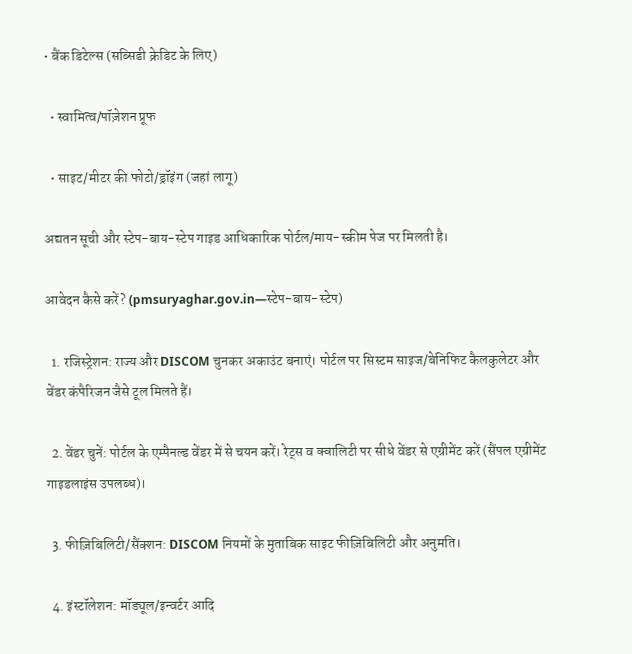• बैंक डिटेल्स (सब्सिडी क्रेडिट के लिए)

  • स्वामित्व/पॉज़ेशन प्रूफ

  • साइट/मीटर की फोटो/ड्रॉइंग (जहां लागू)

अद्यतन सूची और स्टेप-बाय-स्टेप गाइड आधिकारिक पोर्टल/माय-स्कीम पेज पर मिलती है।

आवेदन कैसे करें? (pmsuryaghar.gov.in—स्टेप-बाय-स्टेप)

  1. रजिस्ट्रेशन: राज्य और DISCOM चुनकर अकाउंट बनाएं। पोर्टल पर सिस्टम साइज/बेनिफिट कैलकुलेटर और वेंडर कंपैरिजन जैसे टूल मिलते हैं।

  2. वेंडर चुनें: पोर्टल के एम्पैनल्ड वेंडर में से चयन करें। रेट्स व क्वालिटी पर सीधे वेंडर से एग्रीमेंट करें (सैंपल एग्रीमेंट गाइडलाइंस उपलब्ध)।

  3. फीज़िबिलिटी/सैंक्शन: DISCOM नियमों के मुताबिक साइट फीज़िबिलिटी और अनुमति।

  4. इंस्टॉलेशन: मॉड्यूल/इन्वर्टर आदि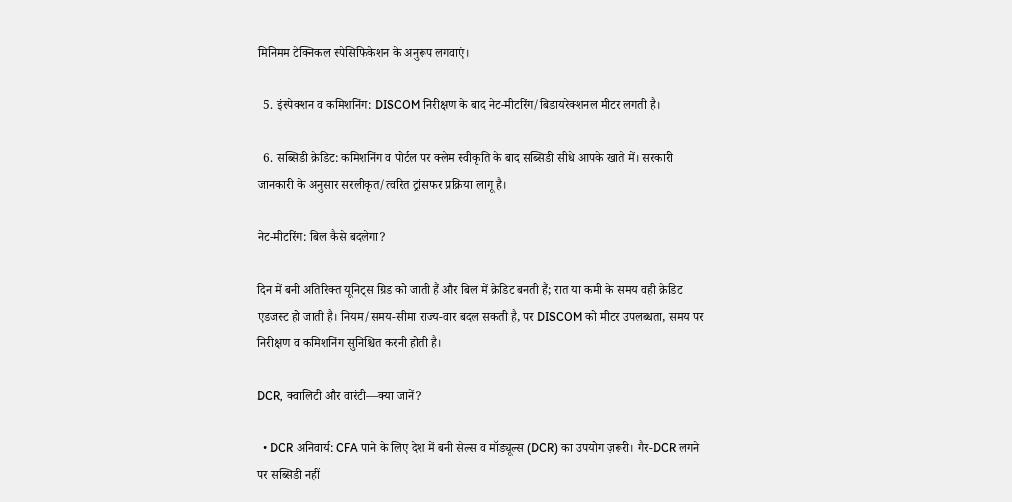मिनिमम टेक्निकल स्पेसिफिकेशन के अनुरूप लगवाएं।

  5. इंस्पेक्शन व कमिशनिंग: DISCOM निरीक्षण के बाद नेट-मीटरिंग/बिडायरेक्शनल मीटर लगती है।

  6. सब्सिडी क्रेडिट: कमिशनिंग व पोर्टल पर क्लेम स्वीकृति के बाद सब्सिडी सीधे आपके खाते में। सरकारी जानकारी के अनुसार सरलीकृत/त्वरित ट्रांसफर प्रक्रिया लागू है।

नेट-मीटरिंग: बिल कैसे बदलेगा?

दिन में बनी अतिरिक्त यूनिट्स ग्रिड को जाती हैं और बिल में क्रेडिट बनती हैं; रात या कमी के समय वही क्रेडिट एडजस्ट हो जाती है। नियम/समय-सीमा राज्य-वार बदल सकती है, पर DISCOM को मीटर उपलब्धता, समय पर निरीक्षण व कमिशनिंग सुनिश्चित करनी होती है।

DCR, क्वालिटी और वारंटी—क्या जानें?

  • DCR अनिवार्य: CFA पाने के लिए देश में बनी सेल्स व मॉड्यूल्स (DCR) का उपयोग ज़रूरी। गैर-DCR लगने पर सब्सिडी नहीं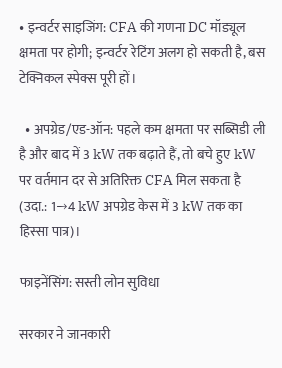• इन्वर्टर साइजिंग: CFA की गणना DC मॉड्यूल क्षमता पर होगी; इन्वर्टर रेटिंग अलग हो सकती है, बस टेक्निकल स्पेक्स पूरी हों।

  • अपग्रेड/एड-ऑन: पहले कम क्षमता पर सब्सिडी ली है और बाद में 3 kW तक बढ़ाते हैं, तो बचे हुए kW पर वर्तमान दर से अतिरिक्त CFA मिल सकता है (उदा.: 1→4 kW अपग्रेड केस में 3 kW तक का हिस्सा पात्र)।

फाइनेंसिंग: सस्ती लोन सुविधा

सरकार ने जानकारी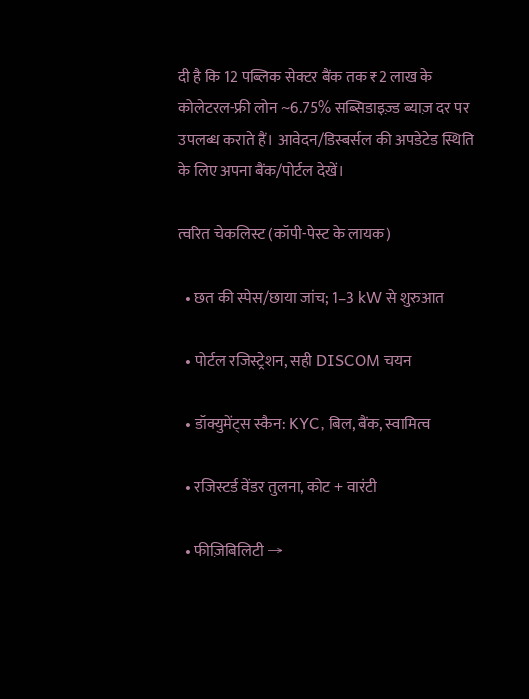दी है कि 12 पब्लिक सेक्टर बैंक तक ₹2 लाख के कोलेटरल-फ्री लोन ~6.75% सब्सिडाइज़्ड ब्याज़ दर पर उपलब्ध कराते हैं। आवेदन/डिस्बर्सल की अपडेटेड स्थिति के लिए अपना बैंक/पोर्टल देखें।

त्वरित चेकलिस्ट (कॉपी-पेस्ट के लायक)

  • छत की स्पेस/छाया जांच; 1–3 kW से शुरुआत

  • पोर्टल रजिस्ट्रेशन, सही DISCOM चयन

  • डॉक्युमेंट्स स्कैन: KYC, बिल, बैंक, स्वामित्व

  • रजिस्टर्ड वेंडर तुलना, कोट + वारंटी

  • फीज़िबिलिटी →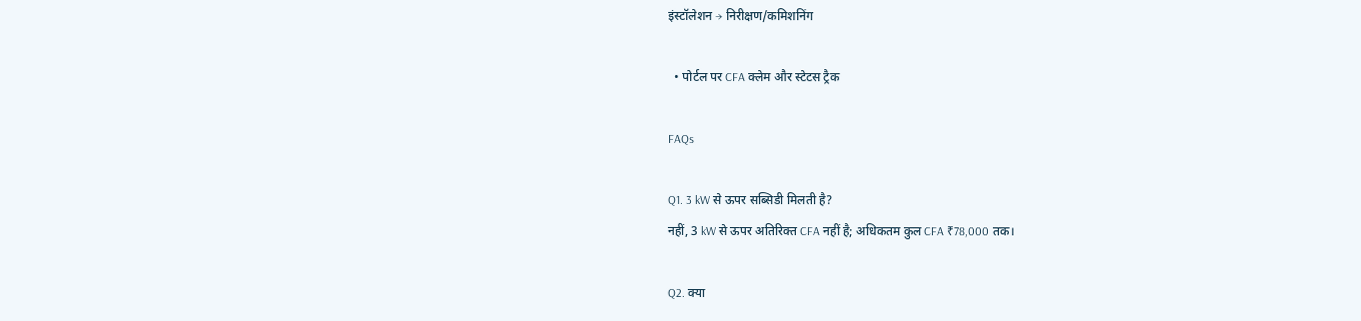इंस्टॉलेशन → निरीक्षण/कमिशनिंग

  • पोर्टल पर CFA क्लेम और स्टेटस ट्रैक

FAQs

Q1. 3 kW से ऊपर सब्सिडी मिलती है?
नहीं, 3 kW से ऊपर अतिरिक्त CFA नहीं है; अधिकतम कुल CFA ₹78,000 तक।

Q2. क्या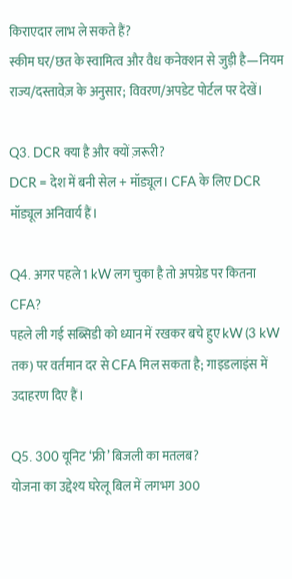किराएदार लाभ ले सकते हैं?
स्कीम घर/छत के स्वामित्व और वैध कनेक्शन से जुड़ी है—नियम राज्य/दस्तावेज़ के अनुसार; विवरण/अपडेट पोर्टल पर देखें।

Q3. DCR क्या है और क्यों ज़रूरी?
DCR = देश में बनी सेल + मॉड्यूल। CFA के लिए DCR मॉड्यूल अनिवार्य हैं।

Q4. अगर पहले 1 kW लग चुका है तो अपग्रेड पर कितना CFA?
पहले ली गई सब्सिडी को ध्यान में रखकर बचे हुए kW (3 kW तक) पर वर्तमान दर से CFA मिल सकता है; गाइडलाइंस में उदाहरण दिए हैं।

Q5. 300 यूनिट ‘फ्री’ बिजली का मतलब?
योजना का उद्देश्य घरेलू बिल में लगभग 300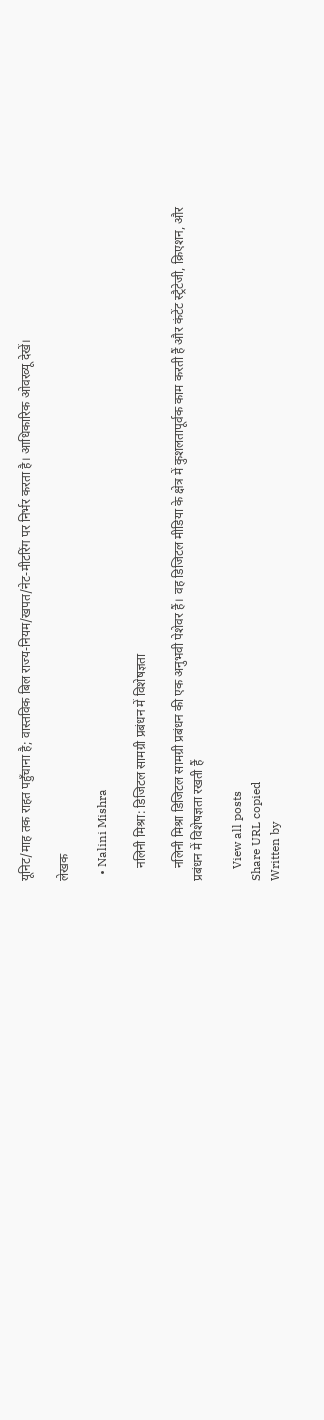यूनिट/माह तक राहत पहुँचाना है; वास्तविक बिल राज्य-नियम/खपत/नेट-मीटरिंग पर निर्भर करता है। आधिकारिक ओवरव्यू देखें।

लेखक

  • Nalini Mishra

    नलिनी मिश्रा: डिजिटल सामग्री प्रबंधन में विशेषज्ञता

    नलिनी मिश्रा डिजिटल सामग्री प्रबंधन की एक अनुभवी पेशेवर हैं। वह डिजिटल मीडिया के क्षेत्र में कुशलतापूर्वक काम करती हैं और कंटेंट स्ट्रैटेजी, क्रिएशन, और प्रबंधन में विशेषज्ञता रखती हैं

    View all posts
Share URL copied
Written by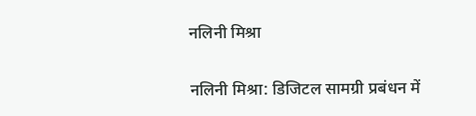नलिनी मिश्रा

नलिनी मिश्रा: डिजिटल सामग्री प्रबंधन में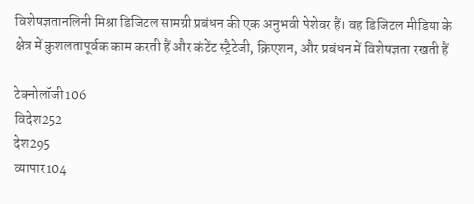विशेषज्ञतानलिनी मिश्रा डिजिटल सामग्री प्रबंधन की एक अनुभवी पेशेवर हैं। वह डिजिटल मीडिया के क्षेत्र में कुशलतापूर्वक काम करती हैं और कंटेंट स्ट्रैटेजी, क्रिएशन, और प्रबंधन में विशेषज्ञता रखती हैं

टेक्नोलॉजी106
विदेश252
देश295
व्यापार104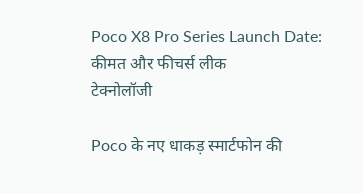Poco X8 Pro Series Launch Date: कीमत और फीचर्स लीक
टेक्नोलॉजी

Poco के नए धाकड़ स्मार्टफोन की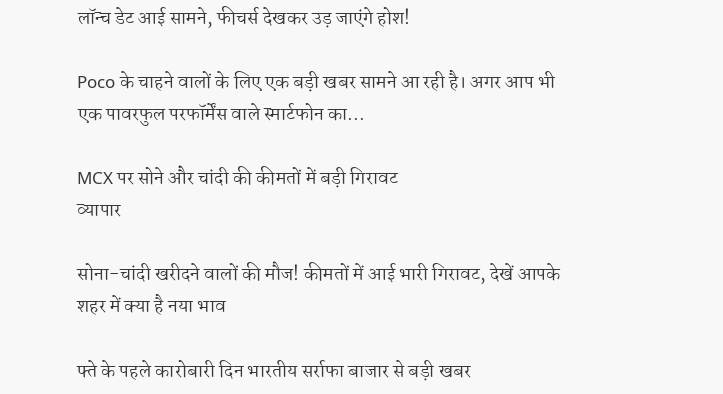लॉन्च डेट आई सामने, फीचर्स देखकर उड़ जाएंगे होश!

Poco के चाहने वालों के लिए एक बड़ी खबर सामने आ रही है। अगर आप भी एक पावरफुल परफॉर्मेंस वाले स्मार्टफोन का...

MCX पर सोने और चांदी की कीमतों में बड़ी गिरावट
व्यापार

सोना-चांदी खरीदने वालों की मौज! कीमतों में आई भारी गिरावट, देखें आपके शहर में क्या है नया भाव

फ्ते के पहले कारोबारी दिन भारतीय सर्राफा बाजार से बड़ी खबर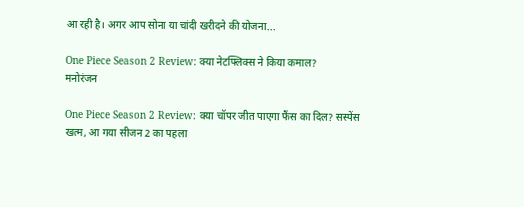आ रही है। अगर आप सोना या चांदी खरीदने की योजना...

One Piece Season 2 Review: क्या नेटफ्लिक्स ने किया कमाल?
मनोरंजन

One Piece Season 2 Review: क्या चॉपर जीत पाएगा फैंस का दिल? सस्पेंस खत्म, आ गया सीजन 2 का पहला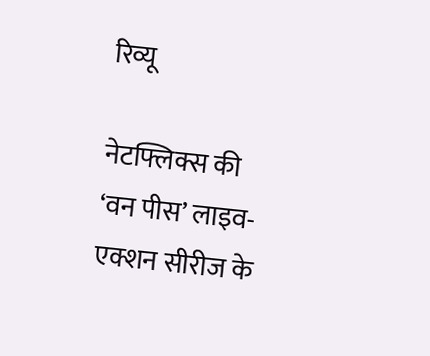रिव्यू

नेटफ्लिक्स की ‘वन पीस’ लाइव-एक्शन सीरीज के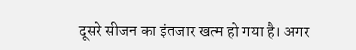दूसरे सीजन का इंतजार खत्म हो गया है। अगर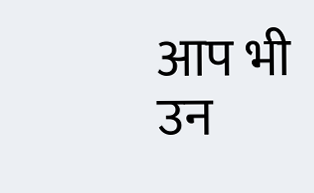आप भी उन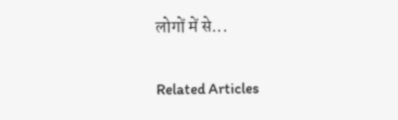लोगों में से...

Related Articles